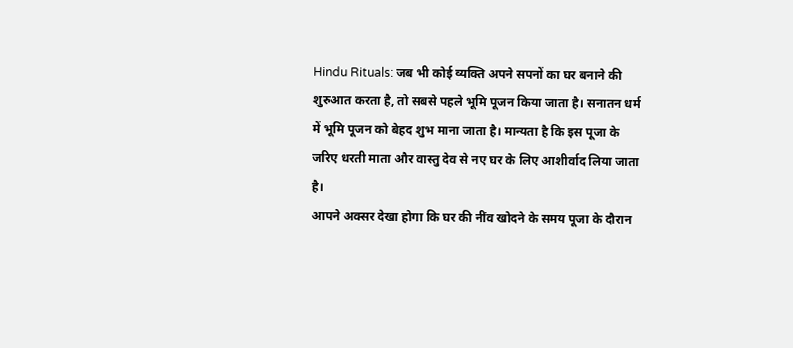Hindu Rituals: जब भी कोई व्यक्ति अपने सपनों का घर बनाने की शुरुआत करता है, तो सबसे पहले भूमि पूजन किया जाता है। सनातन धर्म में भूमि पूजन को बेहद शुभ माना जाता है। मान्यता है कि इस पूजा के जरिए धरती माता और वास्तु देव से नए घर के लिए आशीर्वाद लिया जाता है।
आपने अक्सर देखा होगा कि घर की नींव खोदने के समय पूजा के दौरान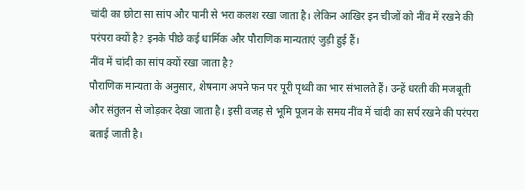चांदी का छोटा सा सांप और पानी से भरा कलश रखा जाता है। लेकिन आखिर इन चीजों को नींव में रखने की परंपरा क्यों है? इनके पीछे कई धार्मिक और पौराणिक मान्यताएं जुड़ी हुई हैं।
नींव में चांदी का सांप क्यों रखा जाता है?
पौराणिक मान्यता के अनुसार, शेषनाग अपने फन पर पूरी पृथ्वी का भार संभालते हैं। उन्हें धरती की मजबूती और संतुलन से जोड़कर देखा जाता है। इसी वजह से भूमि पूजन के समय नींव में चांदी का सर्प रखने की परंपरा बताई जाती है।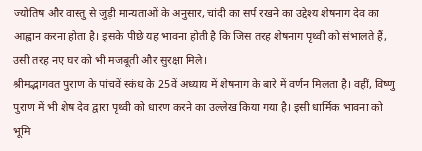ज्योतिष और वास्तु से जुड़ी मान्यताओं के अनुसार, चांदी का सर्प रखने का उद्देश्य शेषनाग देव का आह्वान करना होता है। इसके पीछे यह भावना होती है कि जिस तरह शेषनाग पृथ्वी को संभालते हैं, उसी तरह नए घर को भी मजबूती और सुरक्षा मिले।
श्रीमद्भागवत पुराण के पांचवें स्कंध के 25वें अध्याय में शेषनाग के बारे में वर्णन मिलता है। वहीं, विष्णु पुराण में भी शेष देव द्वारा पृथ्वी को धारण करने का उल्लेख किया गया है। इसी धार्मिक भावना को भूमि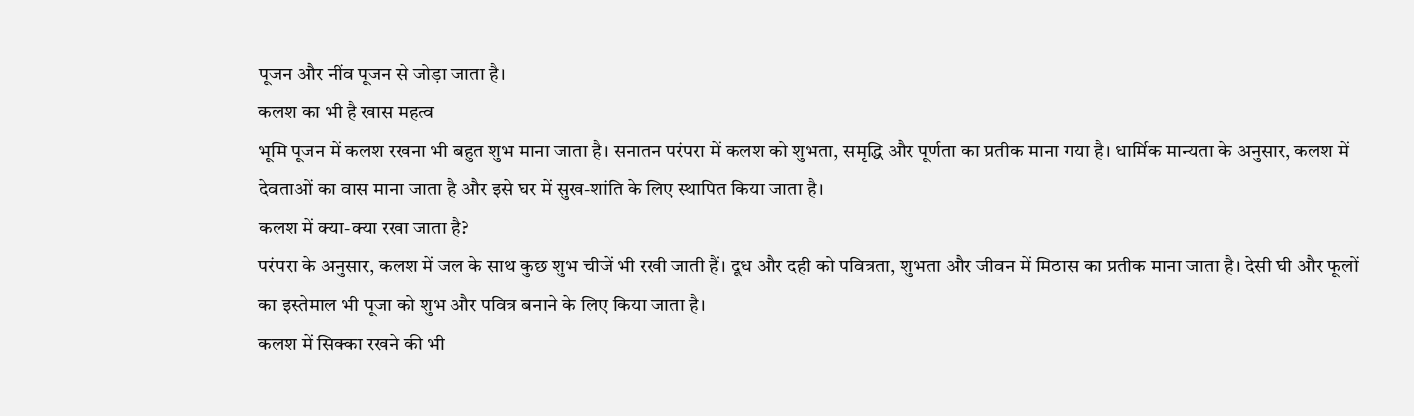पूजन और नींव पूजन से जोड़ा जाता है।
कलश का भी है खास महत्व
भूमि पूजन में कलश रखना भी बहुत शुभ माना जाता है। सनातन परंपरा में कलश को शुभता, समृद्धि और पूर्णता का प्रतीक माना गया है। धार्मिक मान्यता के अनुसार, कलश में देवताओं का वास माना जाता है और इसे घर में सुख-शांति के लिए स्थापित किया जाता है।
कलश में क्या-क्या रखा जाता है?
परंपरा के अनुसार, कलश में जल के साथ कुछ शुभ चीजें भी रखी जाती हैं। दूध और दही को पवित्रता, शुभता और जीवन में मिठास का प्रतीक माना जाता है। देसी घी और फूलों का इस्तेमाल भी पूजा को शुभ और पवित्र बनाने के लिए किया जाता है।
कलश में सिक्का रखने की भी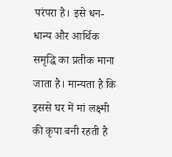परंपरा है। इसे धन-धान्य और आर्थिक समृद्धि का प्रतीक माना जाता है। मान्यता है कि इससे घर में मां लक्ष्मी की कृपा बनी रहती है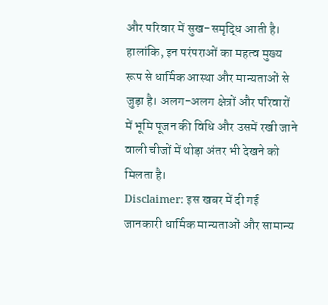और परिवार में सुख-समृद्धि आती है।
हालांकि, इन परंपराओं का महत्व मुख्य रूप से धार्मिक आस्था और मान्यताओं से जुड़ा है। अलग-अलग क्षेत्रों और परिवारों में भूमि पूजन की विधि और उसमें रखी जाने वाली चीजों में थोड़ा अंतर भी देखने को मिलता है।
Disclaimer: इस खबर में दी गई जानकारी धार्मिक मान्यताओं और सामान्य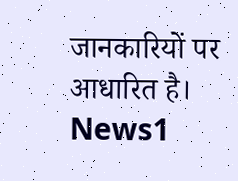जानकारियों पर आधारित है। News1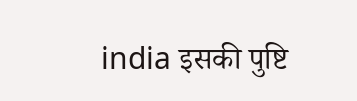india इसकी पुष्टि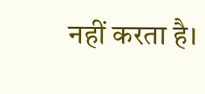नहीं करता है।